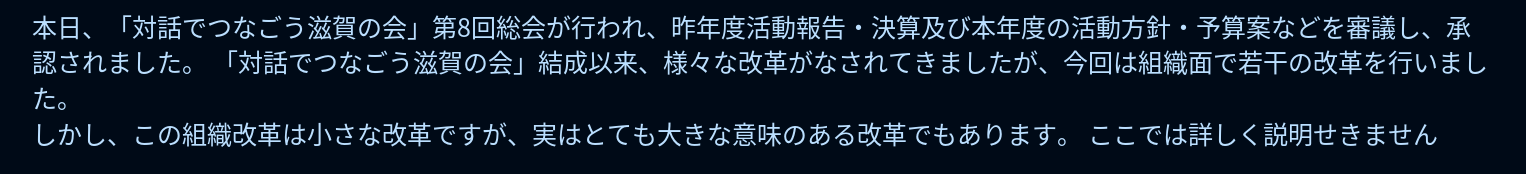本日、「対話でつなごう滋賀の会」第8回総会が行われ、昨年度活動報告・決算及び本年度の活動方針・予算案などを審議し、承認されました。 「対話でつなごう滋賀の会」結成以来、様々な改革がなされてきましたが、今回は組織面で若干の改革を行いました。
しかし、この組織改革は小さな改革ですが、実はとても大きな意味のある改革でもあります。 ここでは詳しく説明せきません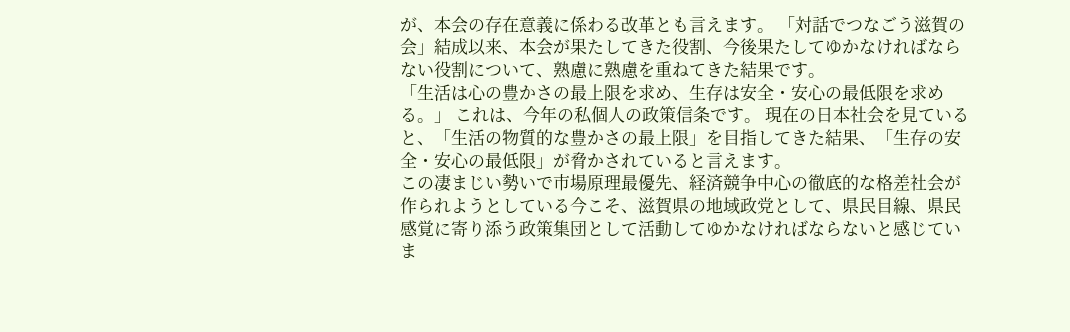が、本会の存在意義に係わる改革とも言えます。 「対話でつなごう滋賀の会」結成以来、本会が果たしてきた役割、今後果たしてゆかなければならない役割について、熟慮に熟慮を重ねてきた結果です。
「生活は心の豊かさの最上限を求め、生存は安全・安心の最低限を求める。」 これは、今年の私個人の政策信条です。 現在の日本社会を見ていると、「生活の物質的な豊かさの最上限」を目指してきた結果、「生存の安全・安心の最低限」が脅かされていると言えます。
この凄まじい勢いで市場原理最優先、経済競争中心の徹底的な格差社会が作られようとしている今こそ、滋賀県の地域政党として、県民目線、県民感覚に寄り添う政策集団として活動してゆかなければならないと感じていま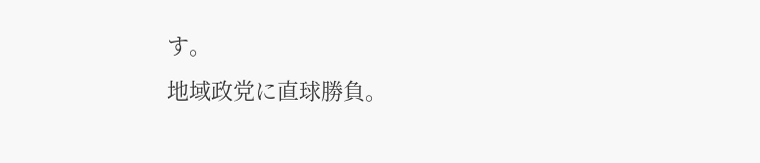す。
地域政党に直球勝負。